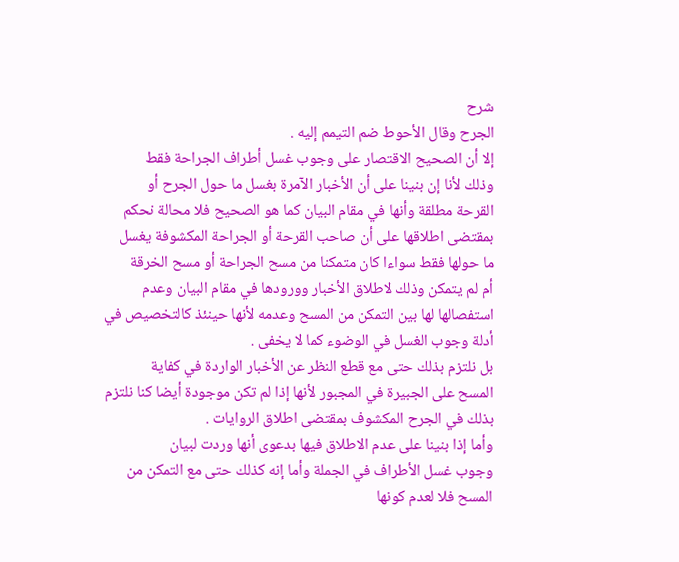شرح
الجرح وقال الأحوط ضم التيمم إليه .
إلا أن الصحيح الاقتصار على وجوب غسل أطراف الجراحة فقط
وذلك لأنا إن بنينا على أن الأخبار الآمرة بغسل ما حول الجرح أو
القرحة مطلقة وأنها في مقام البيان كما هو الصحيح فلا محالة نحكم
بمقتضى اطلاقها على أن صاحب القرحة أو الجراحة المكشوفة يغسل
ما حولها فقط سواءا كان متمكنا من مسح الجراحة أو مسح الخرقة
أم لم يتمكن وذلك لاطلاق الأخبار وورودها في مقام البيان وعدم
استفصالها لها بين التمكن من المسح وعدمه لأنها حينئذ كالتخصيص في
أدلة وجوب الغسل في الوضوء كما لا يخفى .
بل نلتزم بذلك حتى مع قطع النظر عن الأخبار الواردة في كفاية
المسح على الجبيرة في المجبور لأنها إذا لم تكن موجودة أيضا كنا نلتزم
بذلك في الجرح المكشوف بمقتضى اطلاق الروايات .
وأما إذا بنينا على عدم الاطلاق فيها بدعوى أنها وردت لبيان
وجوب غسل الأطراف في الجملة وأما إنه كذلك حتى مع التمكن من
المسح فلا لعدم كونها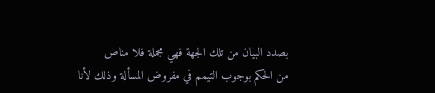بصدد البيان من تلك الجهة فهي مجملة فلا مناص
من الحكم بوجوب التيمم في مفروض المسألة وذلك لأنا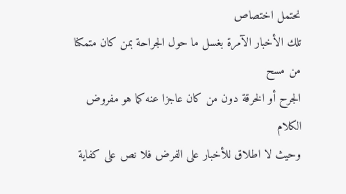نحتمل اختصاص
تلك الأخبار الآمرة بغسل ما حول الجراحة بمن كان متمكنا من مسح
الجرح أو الخرقة دون من كان عاجزا عنه كما هو مفروض الكلام
وحيث لا اطلاق للأخبار على الفرض فلا نص على كفاية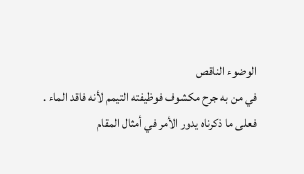الوضوء الناقص
في من به جرح مكشوف فوظيفته التيمم لأنه فاقد الماء .
فعلى ما ذكرناه يدور الأمر في أمثال المقام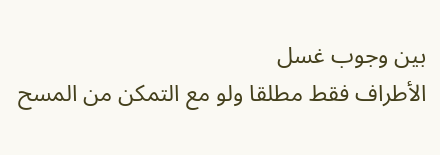بين وجوب غسل
الأطراف فقط مطلقا ولو مع التمكن من المسح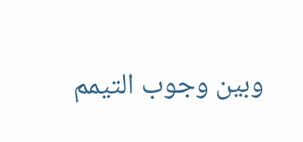وبين وجوب التيمم